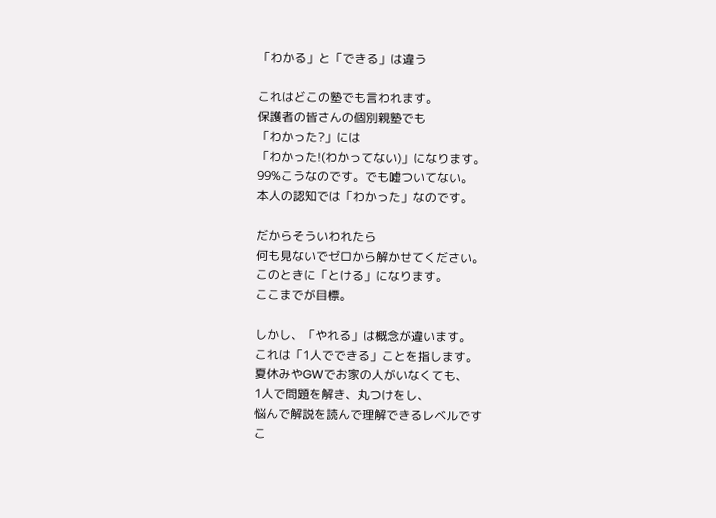「わかる」と「できる」は違う

これはどこの塾でも言われます。
保護者の皆さんの個別親塾でも
「わかった?」には
「わかった!(わかってない)」になります。
99%こうなのです。でも嘘ついてない。
本人の認知では「わかった」なのです。

だからそういわれたら
何も見ないでゼロから解かせてください。
このときに「とける」になります。
ここまでが目標。

しかし、「やれる」は概念が違います。
これは「1人でできる」ことを指します。
夏休みやGWでお家の人がいなくても、
1人で問題を解き、丸つけをし、
悩んで解説を読んで理解できるレベルです
こ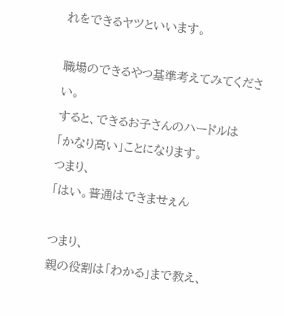れをできるヤツといいます。

職場のできるやつ基準考えてみてください。
すると、できるお子さんのハードルは
「かなり高い」ことになります。
つまり、
「はい。普通はできませぇん

つまり、
親の役割は「わかる」まで教え、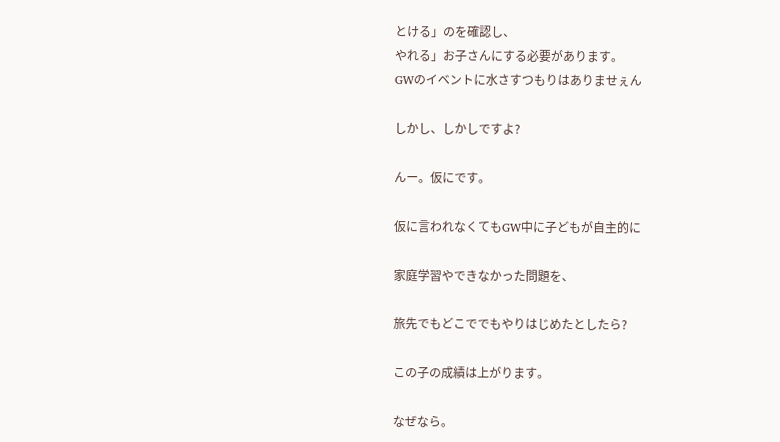とける」のを確認し、
やれる」お子さんにする必要があります。
GWのイベントに水さすつもりはありませぇん

しかし、しかしですよ?

んー。仮にです。

仮に言われなくてもGW中に子どもが自主的に

家庭学習やできなかった問題を、

旅先でもどこででもやりはじめたとしたら?

この子の成績は上がります。

なぜなら。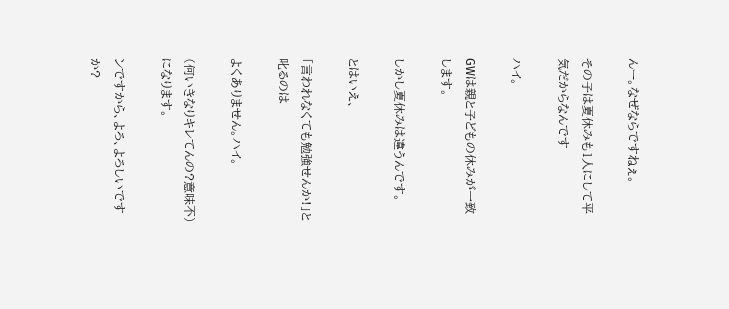んー。なぜならですねぇ。

その子は夏休みも1人にして平気だからなんです

ハイ。

GWは親と子どもの休みが一致します。

しかし夏休みは違うんです。

とはいえ、

「言われなくても勉強せんか!」と叱るのは

よくありません。ハイ。

(何いきなりキレてんの?意味不)になります。

ンですから、よろ、よろしいですか?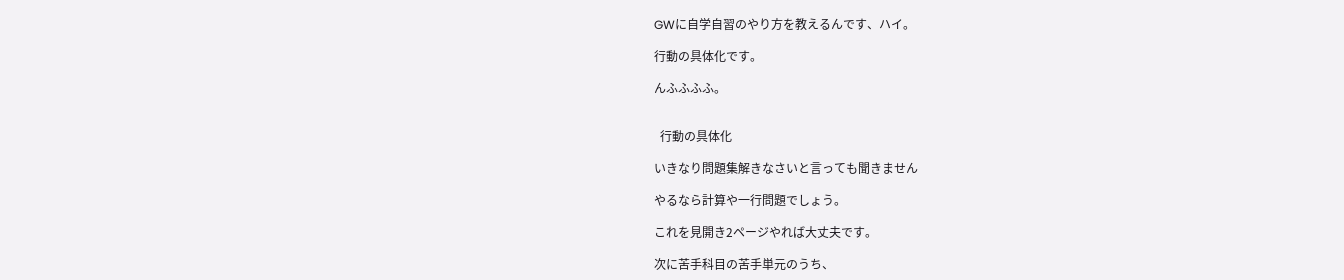GWに自学自習のやり方を教えるんです、ハイ。

行動の具体化です。

んふふふふ。


  行動の具体化

いきなり問題集解きなさいと言っても聞きません

やるなら計算や一行問題でしょう。

これを見開き2ページやれば大丈夫です。

次に苦手科目の苦手単元のうち、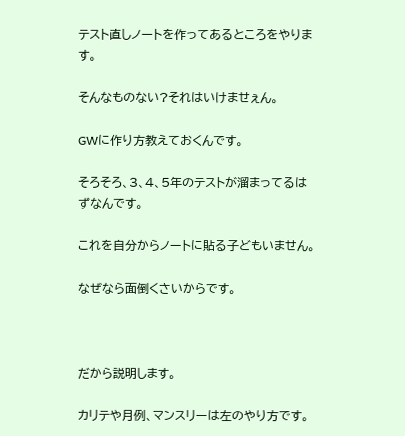テスト直しノートを作ってあるところをやります。

そんなものない?それはいけませぇん。

GWに作り方教えておくんです。

そろそろ、3、4、5年のテストが溜まってるはずなんです。

これを自分からノートに貼る子どもいません。

なぜなら面倒くさいからです。



だから説明します。

カリテや月例、マンスリーは左のやり方です。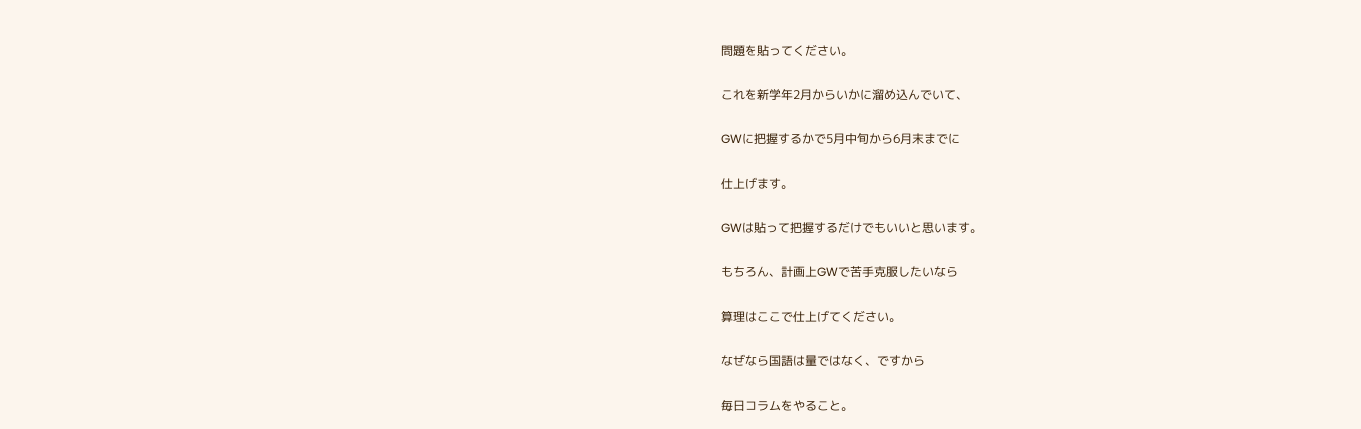問題を貼ってください。

これを新学年2月からいかに溜め込んでいて、

GWに把握するかで5月中旬から6月末までに

仕上げます。

GWは貼って把握するだけでもいいと思います。

もちろん、計画上GWで苦手克服したいなら

算理はここで仕上げてください。

なぜなら国語は量ではなく、ですから

毎日コラムをやること。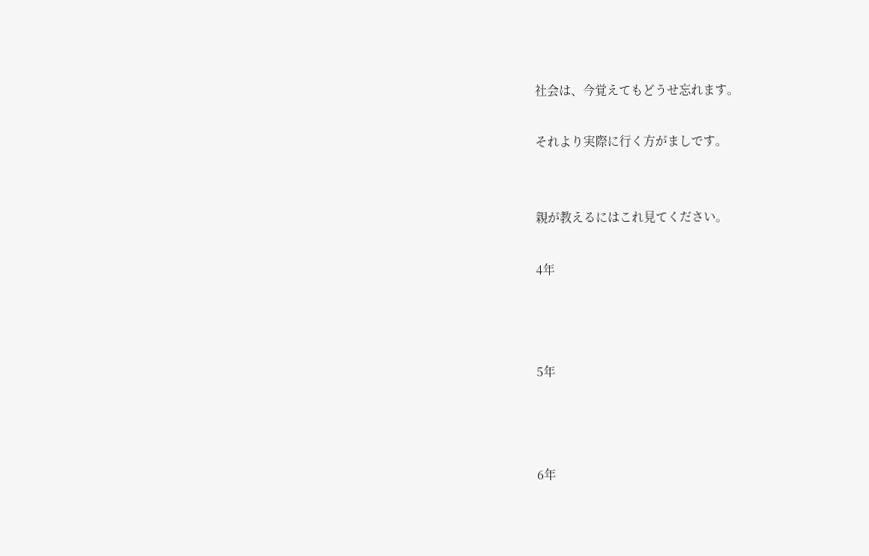社会は、今覚えてもどうせ忘れます。

それより実際に行く方がましです。


親が教えるにはこれ見てください。

4年



5年



6年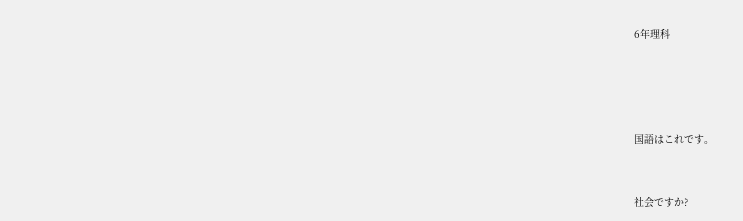6年理科




国語はこれです。


社会ですか?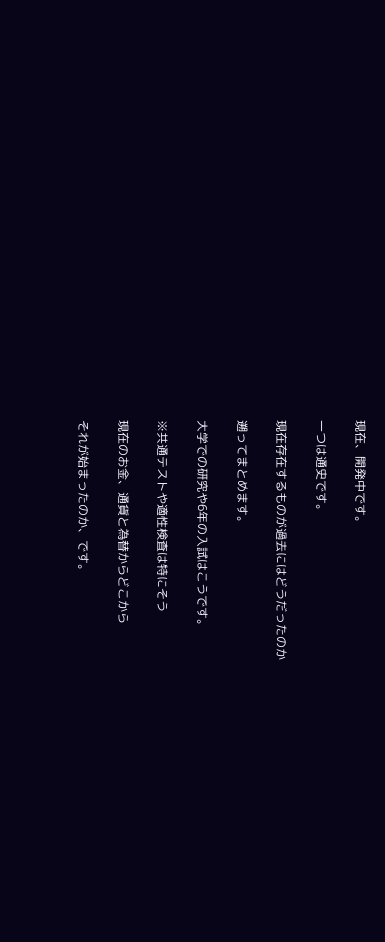現在、開発中です。

一つは通史です。

現在存在するものが過去にはどうだったのか

遡ってまとめます。

大学での研究や6年の入試はこうです。

※共通テストや適性検査は特にそう

現在のお金、通貨と為替からどこから

それが始まったのか、です。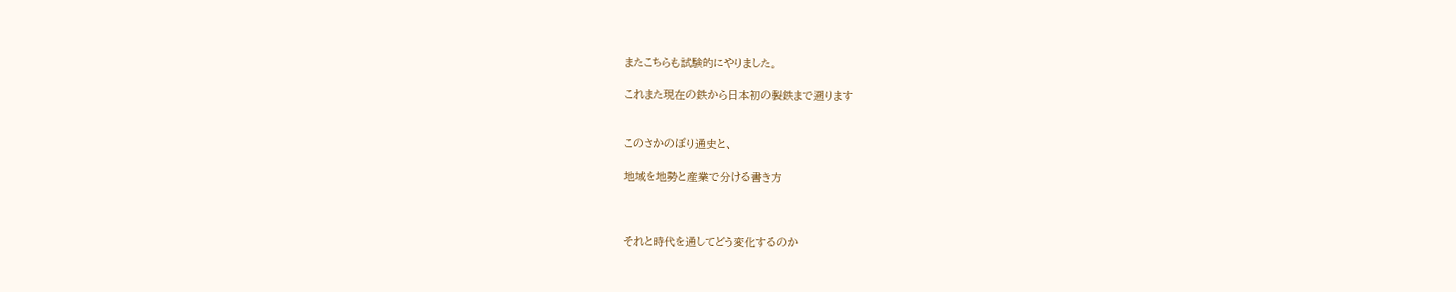またこちらも試験的にやりました。

これまた現在の鉄から日本初の製鉄まで遡ります


このさかのぼり通史と、

地域を地勢と産業で分ける書き方



それと時代を通してどう変化するのか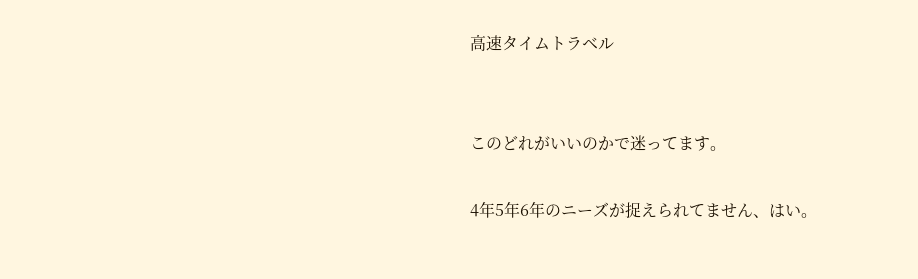高速タイムトラベル


このどれがいいのかで迷ってます。

4年5年6年のニーズが捉えられてません、はい。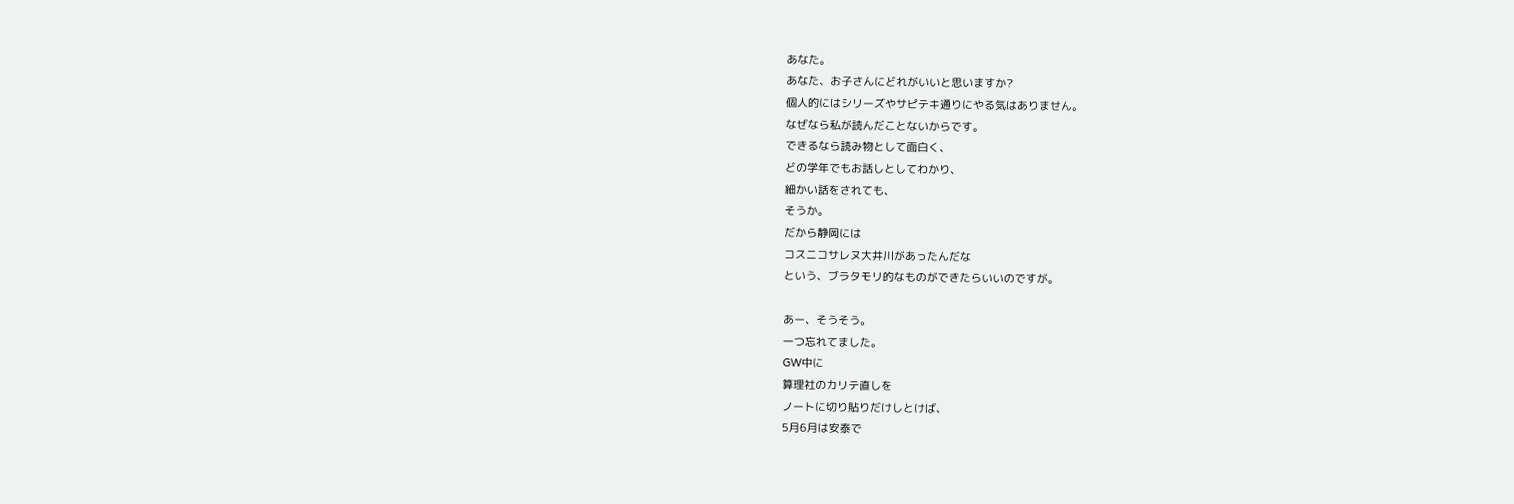あなた。
あなた、お子さんにどれがいいと思いますか?
個人的にはシリーズやサピテキ通りにやる気はありません。
なぜなら私が読んだことないからです。
できるなら読み物として面白く、
どの学年でもお話しとしてわかり、
細かい話をされても、
そうか。
だから静岡には
コスニコサレヌ大井川があったんだな
という、ブラタモリ的なものができたらいいのですが。

あー、そうそう。
一つ忘れてました。
GW中に
算理社のカリテ直しを
ノートに切り貼りだけしとけば、
5月6月は安泰で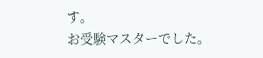す。
お受験マスターでした。